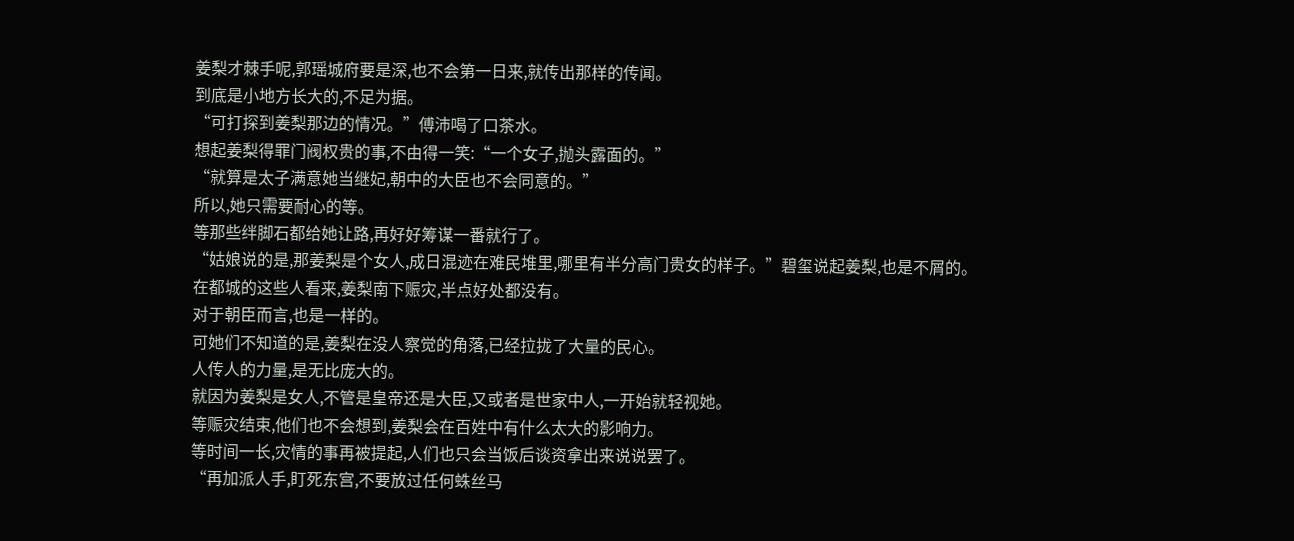姜梨才棘手呢,郭瑶城府要是深,也不会第一日来,就传出那样的传闻。
到底是小地方长大的,不足为据。
“可打探到姜梨那边的情况。”傅沛喝了口茶水。
想起姜梨得罪门阀权贵的事,不由得一笑:“一个女子,抛头露面的。”
“就算是太子满意她当继妃,朝中的大臣也不会同意的。”
所以,她只需要耐心的等。
等那些绊脚石都给她让路,再好好筹谋一番就行了。
“姑娘说的是,那姜梨是个女人,成日混迹在难民堆里,哪里有半分高门贵女的样子。”碧玺说起姜梨,也是不屑的。
在都城的这些人看来,姜梨南下赈灾,半点好处都没有。
对于朝臣而言,也是一样的。
可她们不知道的是,姜梨在没人察觉的角落,已经拉拢了大量的民心。
人传人的力量,是无比庞大的。
就因为姜梨是女人,不管是皇帝还是大臣,又或者是世家中人,一开始就轻视她。
等赈灾结束,他们也不会想到,姜梨会在百姓中有什么太大的影响力。
等时间一长,灾情的事再被提起,人们也只会当饭后谈资拿出来说说罢了。
“再加派人手,盯死东宫,不要放过任何蛛丝马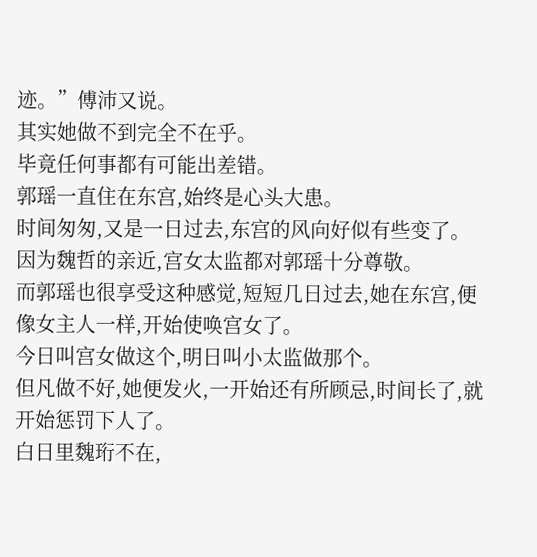迹。”傅沛又说。
其实她做不到完全不在乎。
毕竟任何事都有可能出差错。
郭瑶一直住在东宫,始终是心头大患。
时间匆匆,又是一日过去,东宫的风向好似有些变了。
因为魏哲的亲近,宫女太监都对郭瑶十分尊敬。
而郭瑶也很享受这种感觉,短短几日过去,她在东宫,便像女主人一样,开始使唤宫女了。
今日叫宫女做这个,明日叫小太监做那个。
但凡做不好,她便发火,一开始还有所顾忌,时间长了,就开始惩罚下人了。
白日里魏珩不在,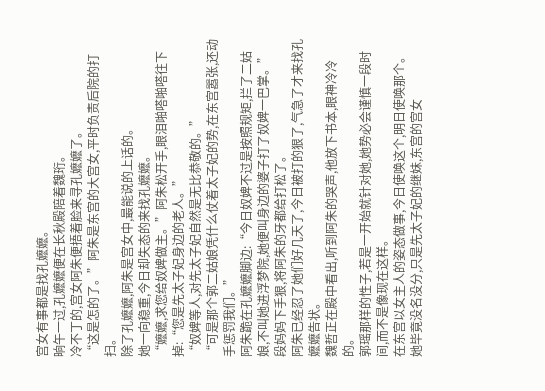宫女有事都是找孔嬷嬷。
晌午一过,孔嬷嬷便在长秋殿陪着魏珩。
冷不丁的,宫女阿朱便捂着脸来寻孔嬷嬷了。
“这是怎的了。”阿朱是东宫的大宫女,平时负责后院的打扫。
除了孔嬷嬷,阿朱是宫女中,最能说的上话的。
她一向稳重,今日却失态的来找孔嬷嬷。
“嬷嬷,求您给奴婢做主。”阿朱松开手,眼泪啪嗒啪嗒往下掉:“您是先太子妃身边的老人。”
“奴婢等人,对先太子妃自然是无比恭敬的。”
“可是那个郭二姑娘凭什么仗着太子妃的势,在东宫嚣张,还动手惩罚我们。”
阿朱跪在孔嬷嬷脚边:“今日奴婢不过是按照规矩,拦了二姑娘,不叫她进浮梦院,她便叫身边的婆子打了奴婢一巴掌。”
段妈妈下手狠,将阿朱的牙都给打松了。
阿朱已经忍了她们好几天了,今日被打的狠了,气急了才来找孔嬷嬷告状。
魏哲正在殿中看出,听到阿朱的哭声,他放下书本,眼神冷冷的。
郭瑶那样的性子,若是一开始就针对她,她势必会谨慎一段时间,而不是像现在这样。
在东宫以女主人的姿态做事,今日使唤这个,明日使唤那个。
她毕竟没名没分,只是先太子妃的继妹,东宫的宫女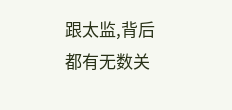跟太监,背后都有无数关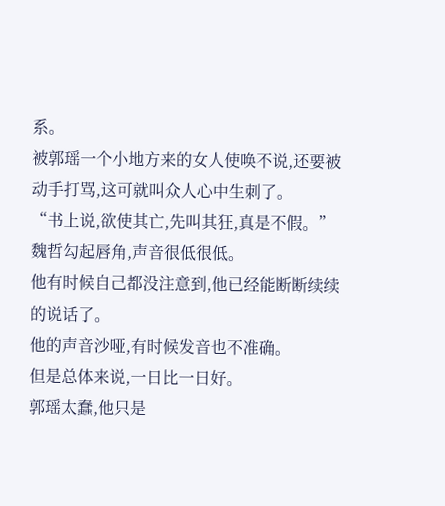系。
被郭瑶一个小地方来的女人使唤不说,还要被动手打骂,这可就叫众人心中生刺了。
“书上说,欲使其亡,先叫其狂,真是不假。”魏哲勾起唇角,声音很低很低。
他有时候自己都没注意到,他已经能断断续续的说话了。
他的声音沙哑,有时候发音也不准确。
但是总体来说,一日比一日好。
郭瑶太蠢,他只是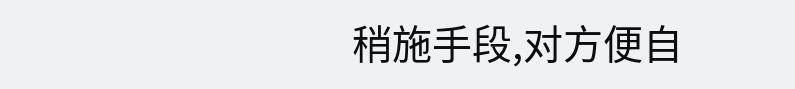稍施手段,对方便自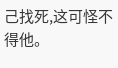己找死,这可怪不得他。